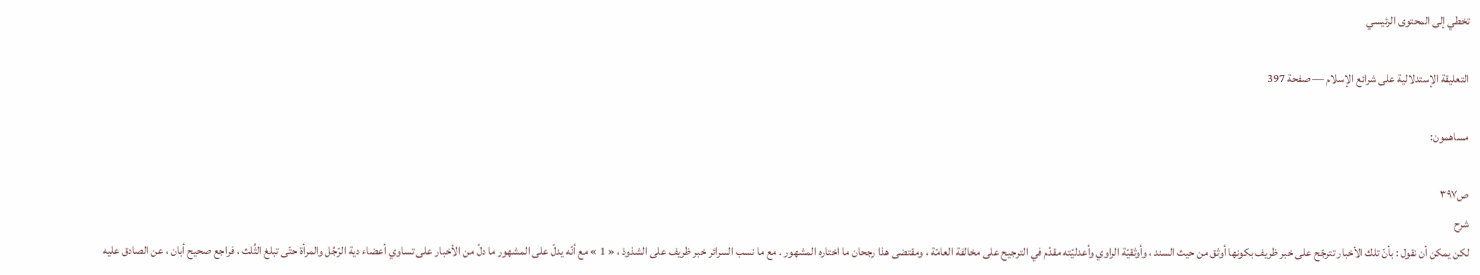تخطي إلى المحتوى الرئيسي

التعليقة الإستدلالية على شرائع الإسلام — صفحة 397

مساهمون:

ص٣٩٧
شرح
لكن يمكن أن نقول : بأنّ تلك الأخبار تترجّح على خبر ظريف بكونها أوثق من حيث السند ، وأوثقيّة الراوي وأعدليّته مقدّم في الترجيح على مخالفة العامّة ، ومقتضى هذا رجحان ما اختاره المشهور . مع ما نسب السرائر خبر ظريف على الشذوذ ، « 1 » مع أنّه يدلّ على المشهور ما دلّ من الأخبار على تساوي أعضاء دية الرّجُل والمرأة حتّى تبلغ الثُلث ، فراجع صحيح أبان ، عن الصادق عليه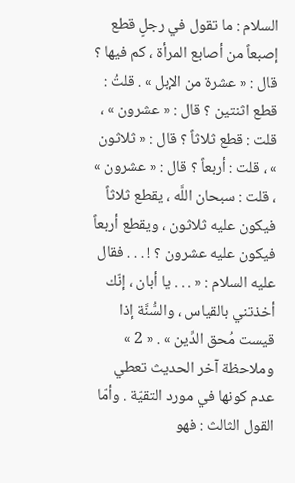السلام : ما تقول في رجلٍ قطع إصبعاً من أصابع المرأة ، كم فيها ؟ قال : « عشرة من الإبل » . قلتُ : قطع اثنتين ؟ قال : « عشرون » ، قلت : قطع ثلاثاً ؟ قال : « ثلاثون » ، قلت : أربعاً ؟ قال : « عشرون » ، قلت : سبحان اللَّه ، يقطع ثلاثاً فيكون عليه ثلاثون ، ويقطع أربعاً فيكون عليه عشرون ؟ ! . . . فقال عليه السلام : « . . . يا أبان ، إنّك أخذتني بالقياس ، والسُّنَّة إذا قيست مُحق الدِّين » . « 2 » وملاحظة آخر الحديث تعطي عدم كونها في مورد التقيّة . وأمّا القول الثالث : فهو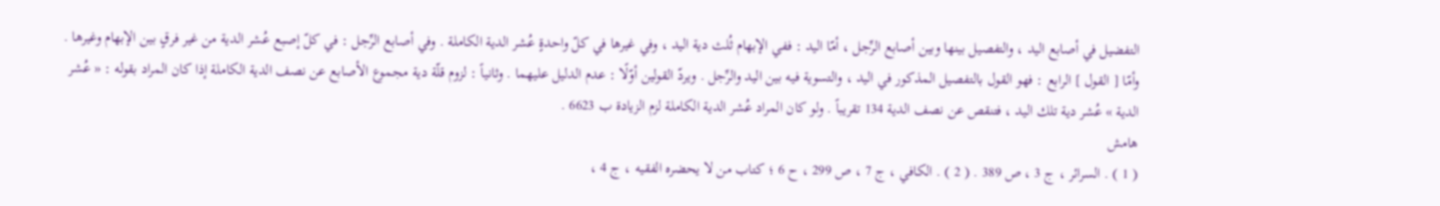التفضيل في أصابع اليد ، والتفصيل بينها وبين أصابع الرِّجل ، أمّا اليد : ففي الإبهام ثُلث دية اليد ، وفي غيرها في كلّ واحدةٍ عُشر الدية الكاملة . وفي أصابع الرِّجل : في كلّ إصبع عُشر الدية من غير فرقٍ بين الإبهام وغيرها . وأمّا [ القول ] الرابع : فهو القول بالتفصيل المذكور في اليد ، والتسوية فيه بين اليد والرِّجل . ويردّ القولين أوّلًا : عدم الدليل عليهما . وثانياً : لزوم قلّة دية مجموع الأصابع عن نصف الدية الكاملة إذا كان المراد بقوله : « عُشر الدية » عُشر دية تلك اليد ، فتنقص عن نصف الدية 134 تقريباً . ولو كان المراد عُشر الدية الكاملة لزم الزيادة ب 6623 .
هامش
( 1 ) . السرائر ، ج 3 ، ص 389 . ( 2 ) . الكافي ، ج 7 ، ص 299 ، ح 6 ؛ كتاب من لا يحضره الفقيه ، ج 4 ،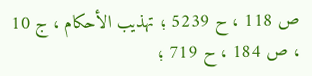ص 118 ، ح 5239 ؛ تهذيب الأحكام ، ج 10 ، ص 184 ، ح 719 ؛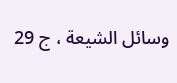وسائل الشيعة ، ج 29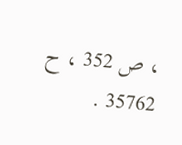، ص 352 ، ح 35762 .